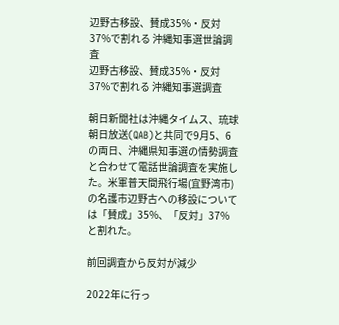辺野古移設、賛成35%・反対37%で割れる 沖縄知事選世論調査
辺野古移設、賛成35%・反対37%で割れる 沖縄知事選調査

朝日新聞社は沖縄タイムス、琉球朝日放送(QAB)と共同で9月5、6の両日、沖縄県知事選の情勢調査と合わせて電話世論調査を実施した。米軍普天間飛行場(宜野湾市)の名護市辺野古への移設については「賛成」35%、「反対」37%と割れた。

前回調査から反対が減少

2022年に行っ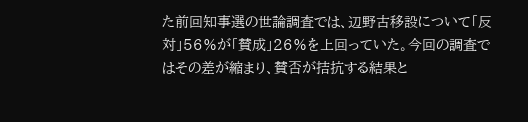た前回知事選の世論調査では、辺野古移設について「反対」56%が「賛成」26%を上回っていた。今回の調査ではその差が縮まり、賛否が拮抗する結果と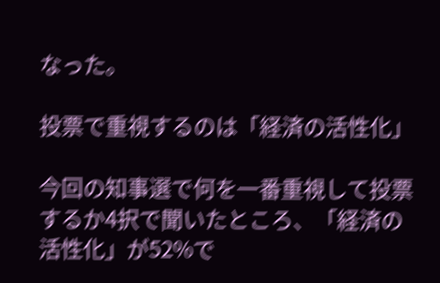なった。

投票で重視するのは「経済の活性化」

今回の知事選で何を一番重視して投票するか4択で聞いたところ、「経済の活性化」が52%で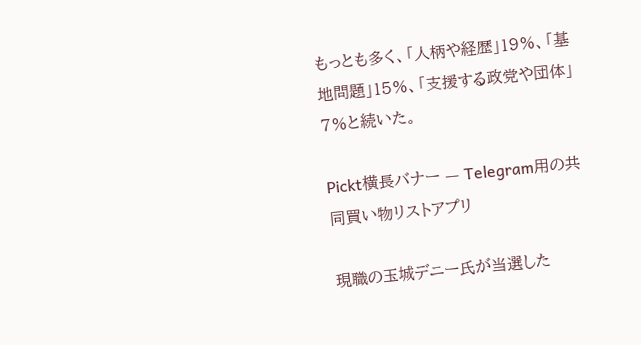もっとも多く、「人柄や経歴」19%、「基地問題」15%、「支援する政党や団体」7%と続いた。

Pickt横長バナー — Telegram用の共同買い物リストアプリ

現職の玉城デニー氏が当選した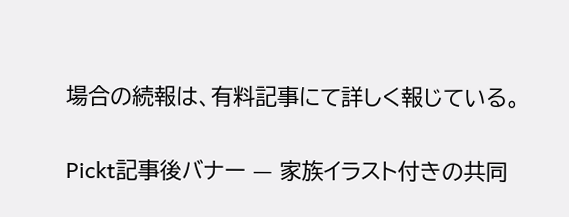場合の続報は、有料記事にて詳しく報じている。

Pickt記事後バナー — 家族イラスト付きの共同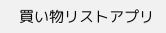買い物リストアプリ